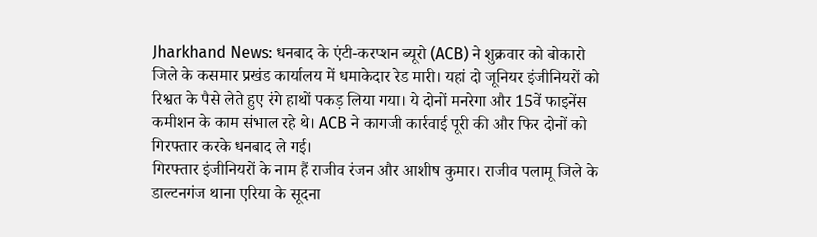Jharkhand News: धनबाद के एंटी-करप्शन ब्यूरो (ACB) ने शुक्रवार को बोकारो जिले के कसमार प्रखंड कार्यालय में धमाकेदार रेड मारी। यहां दो जूनियर इंजीनियरों को रिश्वत के पैसे लेते हुए रंगे हाथों पकड़ लिया गया। ये दोनों मनरेगा और 15वें फाइनेंस कमीशन के काम संभाल रहे थे। ACB ने कागजी कार्रवाई पूरी की और फिर दोनों को गिरफ्तार करके धनबाद ले गई।
गिरफ्तार इंजीनियरों के नाम हैं राजीव रंजन और आशीष कुमार। राजीव पलामू जिले के डाल्टनगंज थाना एरिया के सूदना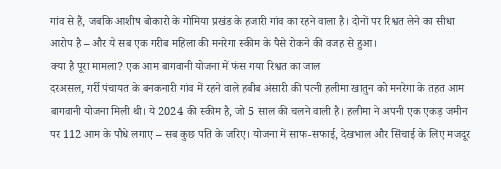गांव से हैं, जबकि आशीष बोकारो के गोमिया प्रखंड के हजारी गांव का रहने वाला है। दोनों पर रिश्वत लेने का सीधा आरोप है – और ये सब एक गरीब महिला की मनरेगा स्कीम के पैसे रोकने की वजह से हुआ।
क्या है पूरा मामला? एक आम बागवानी योजना में फंस गया रिश्वत का जाल
दरअसल, गर्री पंचायत के बनकनारी गांव में रहने वाले हबीब अंसारी की पत्नी हलीमा खातुन को मनरेगा के तहत आम बागवानी योजना मिली थी। ये 2024 की स्कीम है, जो 5 साल की चलने वाली है। हलीमा ने अपनी एक एकड़ जमीन पर 112 आम के पौधे लगाए – सब कुछ पति के जरिए। योजना में साफ-सफाई, देखभाल और सिंचाई के लिए मजदूर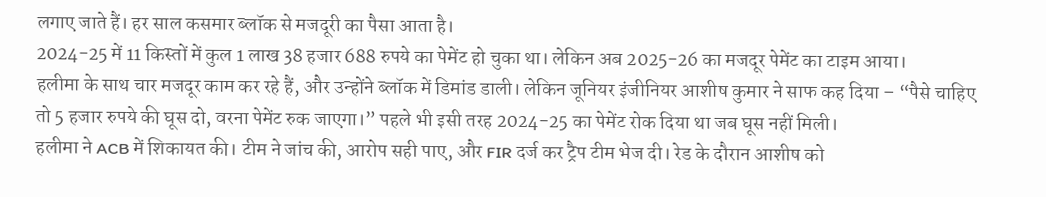लगाए जाते हैं। हर साल कसमार ब्लॉक से मजदूरी का पैसा आता है।
2024-25 में 11 किस्तों में कुल 1 लाख 38 हजार 688 रुपये का पेमेंट हो चुका था। लेकिन अब 2025-26 का मजदूर पेमेंट का टाइम आया।
हलीमा के साथ चार मजदूर काम कर रहे हैं, और उन्होंने ब्लॉक में डिमांड डाली। लेकिन जूनियर इंजीनियर आशीष कुमार ने साफ कह दिया – “पैसे चाहिए तो 5 हजार रुपये की घूस दो, वरना पेमेंट रुक जाएगा।” पहले भी इसी तरह 2024-25 का पेमेंट रोक दिया था जब घूस नहीं मिली।
हलीमा ने ACB में शिकायत की। टीम ने जांच की, आरोप सही पाए, और FIR दर्ज कर ट्रैप टीम भेज दी। रेड के दौरान आशीष को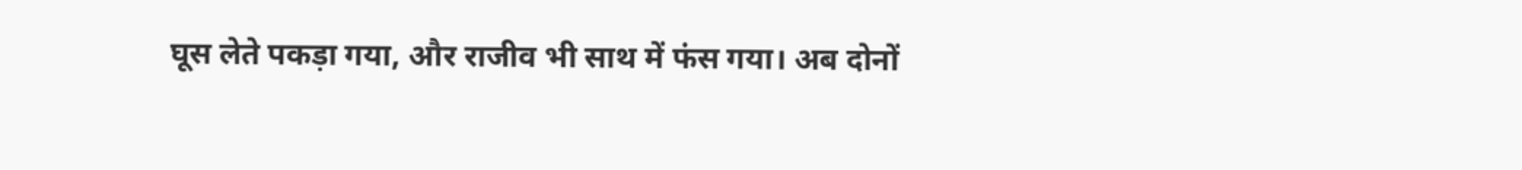घूस लेते पकड़ा गया, और राजीव भी साथ में फंस गया। अब दोनों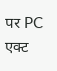पर PC एक्ट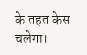के तहत केस चलेगा।